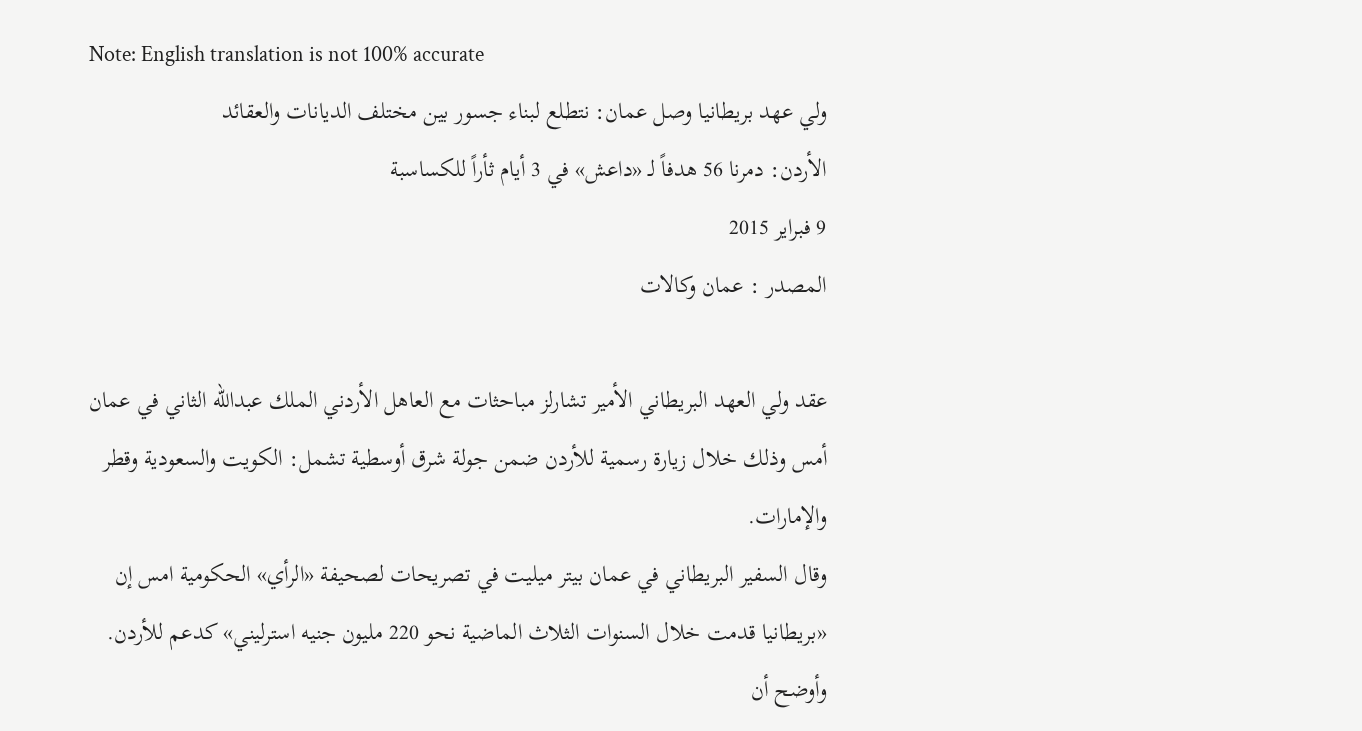Note: English translation is not 100% accurate
ولي عهد بريطانيا وصل عمان: نتطلع لبناء جسور بين مختلف الديانات والعقائد
الأردن: دمرنا 56 هدفاً لـ «داعش» في 3 أيام ثأراً للكساسبة
9 فبراير 2015
المصدر : عمان وكالات

عقد ولي العهد البريطاني الأمير تشارلز مباحثات مع العاهل الأردني الملك عبدالله الثاني في عمان أمس وذلك خلال زيارة رسمية للأردن ضمن جولة شرق أوسطية تشمل: الكويت والسعودية وقطر والإمارات.
وقال السفير البريطاني في عمان بيتر ميليت في تصريحات لصحيفة «الرأي» الحكومية امس إن «بريطانيا قدمت خلال السنوات الثلاث الماضية نحو 220 مليون جنيه استرليني» كدعم للأردن. وأوضح أن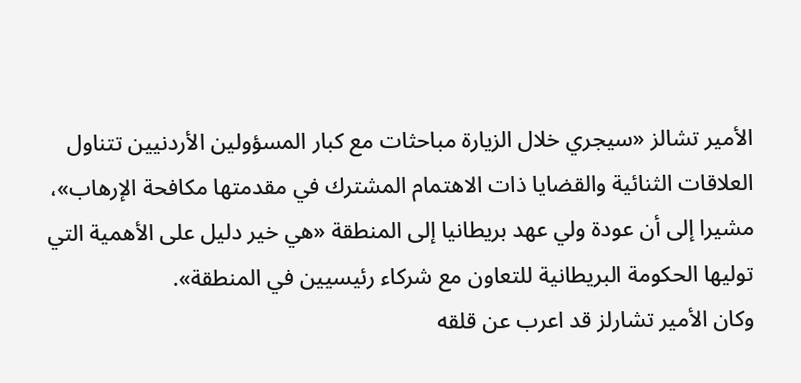الأمير تشالز «سيجري خلال الزيارة مباحثات مع كبار المسؤولين الأردنيين تتناول العلاقات الثنائية والقضايا ذات الاهتمام المشترك في مقدمتها مكافحة الإرهاب»، مشيرا إلى أن عودة ولي عهد بريطانيا إلى المنطقة «هي خير دليل على الأهمية التي توليها الحكومة البريطانية للتعاون مع شركاء رئيسيين في المنطقة».
وكان الأمير تشارلز قد اعرب عن قلقه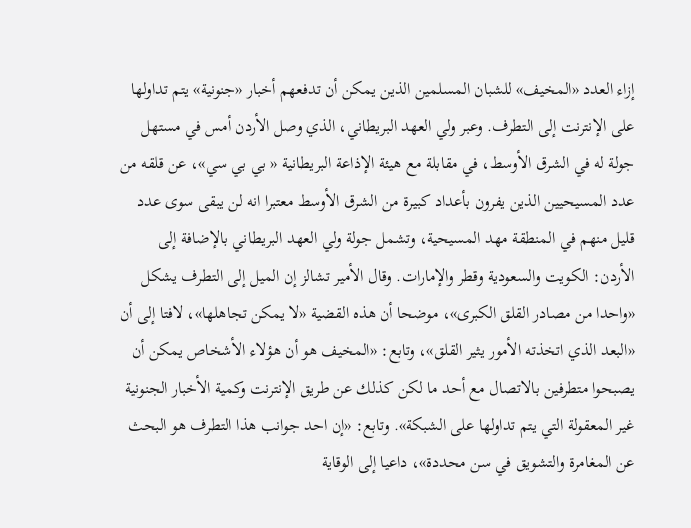إزاء العدد «المخيف» للشبان المسلمين الذين يمكن أن تدفعهم أخبار «جنونية» يتم تداولها على الإنترنت إلى التطرف. وعبر ولي العهد البريطاني، الذي وصل الأردن أمس في مستهل جولة له في الشرق الأوسط، في مقابلة مع هيئة الإذاعة البريطانية « بي بي سي»، عن قلقه من عدد المسيحيين الذين يفرون بأعداد كبيرة من الشرق الأوسط معتبرا انه لن يبقى سوى عدد قليل منهم في المنطقة مهد المسيحية، وتشمل جولة ولي العهد البريطاني بالإضافة إلى الأردن: الكويت والسعودية وقطر والإمارات. وقال الأمير تشالز إن الميل إلى التطرف يشكل «واحدا من مصادر القلق الكبرى»، موضحا أن هذه القضية «لا يمكن تجاهلها»، لافتا إلى أن «البعد الذي اتخذته الأمور يثير القلق»، وتابع: «المخيف هو أن هؤلاء الأشخاص يمكن أن يصبحوا متطرفين بالاتصال مع أحد ما لكن كذلك عن طريق الإنترنت وكمية الأخبار الجنونية غير المعقولة التي يتم تداولها على الشبكة». وتابع: «إن احد جوانب هذا التطرف هو البحث عن المغامرة والتشويق في سن محددة»، داعيا إلى الوقاية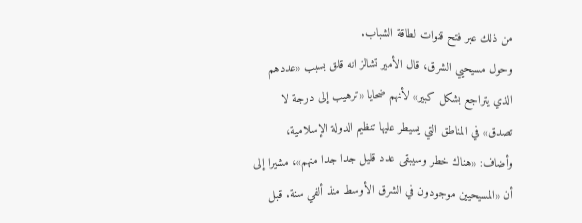من ذلك عبر فتح قنوات لطاقة الشباب.
وحول مسيحيي الشرق، قال الأمير تشالز انه قلق بسبب «عددهم الذي يتراجع بشكل كبير» لأنهم ضحايا «ترهيب إلى درجة لا تصدق» في المناطق التي يسيطر عليها تنظيم الدولة الإسلامية، وأضاف: «هناك خطر وسيبقى عدد قليل جدا جدا منهم»، مشيرا إلى أن «المسيحيين موجودون في الشرق الأوسط منذ ألفي سنة. قبل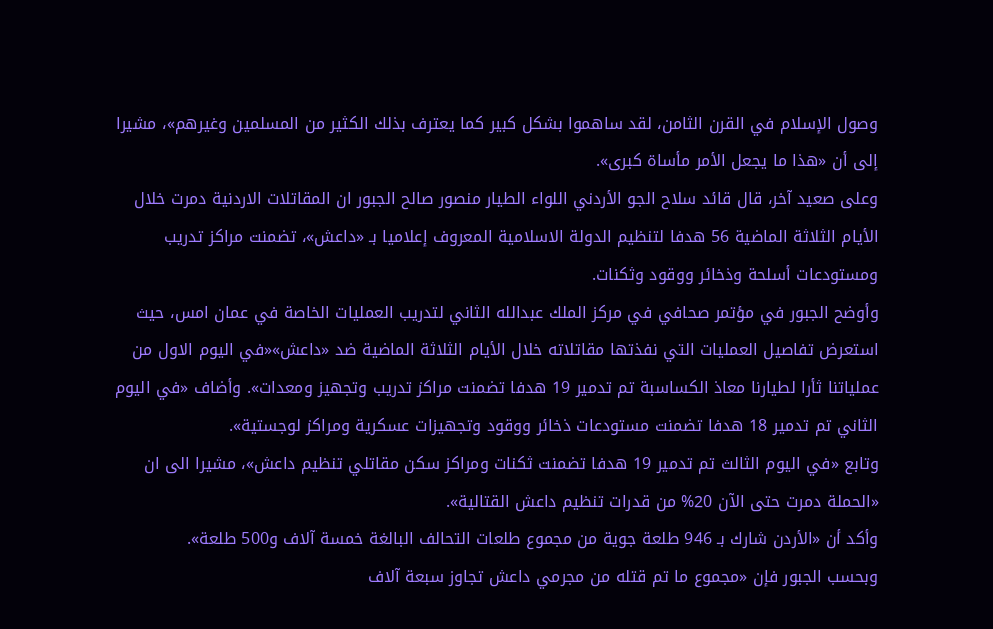وصول الإسلام في القرن الثامن، لقد ساهموا بشكل كبير كما يعترف بذلك الكثير من المسلمين وغيرهم»، مشيرا إلى أن «هذا ما يجعل الأمر مأساة كبرى».
وعلى صعيد آخر، قال قائد سلاح الجو الأردني اللواء الطيار منصور صالح الجبور ان المقاتلات الاردنية دمرت خلال الأيام الثلاثة الماضية 56 هدفا لتنظيم الدولة الاسلامية المعروف إعلاميا بـ «داعش»، تضمنت مراكز تدريب ومستودعات أسلحة وذخائر ووقود وثكنات.
وأوضح الجبور في مؤتمر صحافي في مركز الملك عبدالله الثاني لتدريب العمليات الخاصة في عمان امس، حيث استعرض تفاصيل العمليات التي نفذتها مقاتلاته خلال الأيام الثلاثة الماضية ضد «داعش»«في اليوم الاول من عملياتنا ثأرا لطيارنا معاذ الكساسبة تم تدمير 19 هدفا تضمنت مراكز تدريب وتجهيز ومعدات». وأضاف «في اليوم الثاني تم تدمير 18 هدفا تضمنت مستودعات ذخائر ووقود وتجهيزات عسكرية ومراكز لوجستية».
وتابع «في اليوم الثالث تم تدمير 19 هدفا تضمنت ثكنات ومراكز سكن مقاتلي تنظيم داعش»، مشيرا الى ان «الحملة دمرت حتى الآن 20% من قدرات تنظيم داعش القتالية».
وأكد أن «الأردن شارك بـ 946 طلعة جوية من مجموع طلعات التحالف البالغة خمسة آلاف و500 طلعة».
وبحسب الجبور فإن «مجموع ما تم قتله من مجرمي داعش تجاوز سبعة آلاف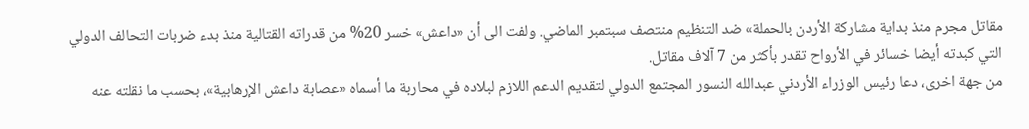مقاتل مجرم منذ بداية مشاركة الأردن بالحملة» ضد التنظيم منتصف سبتمبر الماضي. ولفت الى أن «داعش» خسر 20% من قدراته القتالية منذ بدء ضربات التحالف الدولي التي كبدته أيضا خسائر في الأرواح تقدر بأكثر من 7 آلاف مقاتل.
من جهة اخرى، دعا رئيس الوزراء الأردني عبدالله النسور المجتمع الدولي لتقديم الدعم اللازم لبلاده في محاربة ما أسماه «عصابة داعش الإرهابية»، بحسب ما نقلته عنه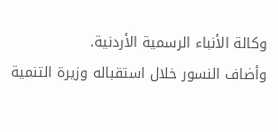وكالة الأنباء الرسمية الأردنية.
وأضاف النسور خلال استقباله وزيرة التنمية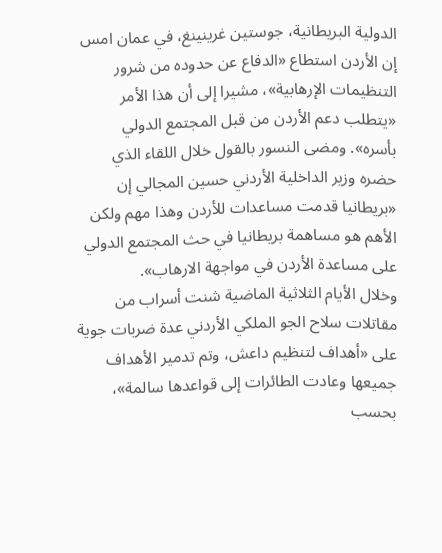الدولية البريطانية، جوستين غرينينغ، في عمان امس إن الأردن استطاع «الدفاع عن حدوده من شرور التنظيمات الإرهابية»، مشيرا إلى أن هذا الأمر «يتطلب دعم الأردن من قبل المجتمع الدولي بأسره». ومضى النسور بالقول خلال اللقاء الذي حضره وزير الداخلية الأردني حسين المجالي إن «بريطانيا قدمت مساعدات للأردن وهذا مهم ولكن الأهم هو مساهمة بريطانيا في حث المجتمع الدولي على مساعدة الأردن في مواجهة الارهاب».
وخلال الأيام الثلاثية الماضية شنت أسراب من مقاتلات سلاح الجو الملكي الأردني عدة ضربات جوية على «أهداف لتنظيم داعش، وتم تدمير الأهداف جميعها وعادت الطائرات إلى قواعدها سالمة»، بحسب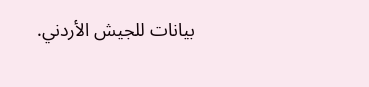بيانات للجيش الأردني.